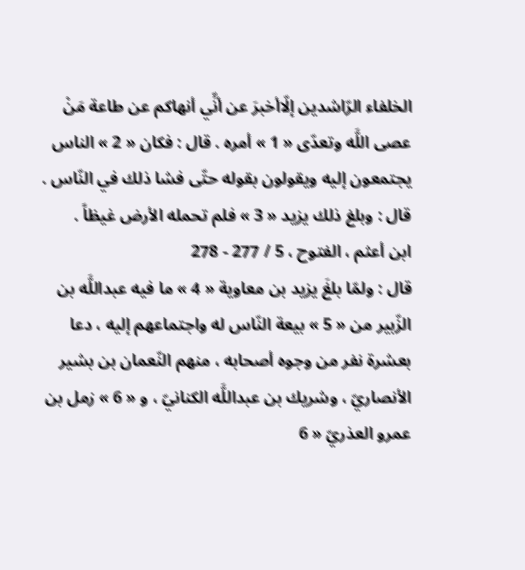الخلفاء الرّاشدين إلّاأخبرَ عن أنِّي أنهاكم عن طاعة مَنْ عصى اللَّه وتعدّى « 1 » أمره . قال : فكان « 2 » الناس يجتمعون إليه ويقولون بقوله حتّى فشا ذلك في النّاس .
قال : وبلغ ذلك يزيد « 3 » فلم تحمله الأرض غيظاً .
ابن أعثم ، الفتوح ، 5 / 277 - 278
قال : ولمّا بلغَ يزيد بن معاوية « 4 » ما فيه عبداللَّه بن الزّبير من « 5 » بيعة النّاس له واجتماعهم إليه ، دعا بعشرة نفر من وجوه أصحابه ، منهم النّعمان بن بشير الأنصاريّ ، وشريك بن عبداللَّه الكنانيّ ، و « 6 » زمل بن عمرو العذريّ « 6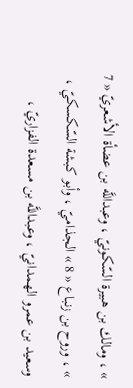» ، ومالك بن هبيرة السّكونيّ ، وعبداللَّه بن عضأة الأشعريّ « 7 » ، وروح بن زنباع « 8 » الجذاميّ ، وأبو كبشة السّكسكيّ ، وسعيد بن عمرو الهمدانيّ ، وعبداللَّه بن مسعدة الفزاريّ ،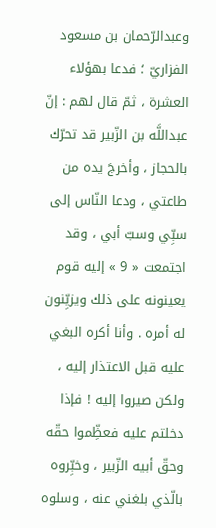وعبدالرّحمان بن مسعود الفزاريّ ؛ فدعا بهؤلاء العشرة ، ثمّ قال لهم : إنّ عبداللَّه بن الزّبير قد تحرّك بالحجاز ، وأخرجَ يده من طاعتي ، ودعا النّاس إلى سبِّي وسبّ أبي ، وقد اجتمعت « 9 » إليه قوم يعينونه على ذلك ويزيِّنون له أمره . وأنا أكره البغي عليه قبل الاعتذار إليه ، ولكن صيروا إليه ! فإذا دخلتم عليه فعظِّموا حقّه وحقّ أبيه الزّبير ، وخبِّروه بالّذي بلغني عنه ، وسلوه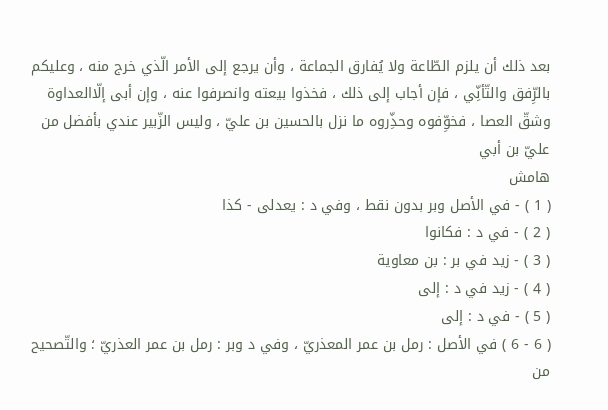بعد ذلك أن يلزم الطّاعة ولا يُفارق الجماعة ، وأن يرجع إلى الأمر الّذي خرج منه ، وعليكم بالرِّفق والتّأنِّي ، فإن أجاب إلى ذلك ، فخذوا بيعته وانصرفوا عنه ، وإن أبى إلّاالعداوة وشقّ العصا ، فخوِّفوه وحذِّروه ما نزل بالحسين بن عليّ ، وليس الزّبير عندي بأفضل من عليّ بن أبي
هامش
( 1 ) - في الأصل وبر بدون نقط ، وفي د : يعدلى - كذا
( 2 ) - في د : فكانوا
( 3 ) - زيد في بر : بن معاوية
( 4 ) - زيد في د : إلى
( 5 ) - في د : إلى
( 6 - 6 ) في الأصل : رمل بن عمر المعذريّ ، وفي د وبر : رمل بن عمر العذريّ ؛ والتّصحيح من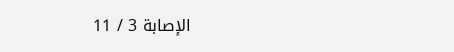الإصابة 3 / 11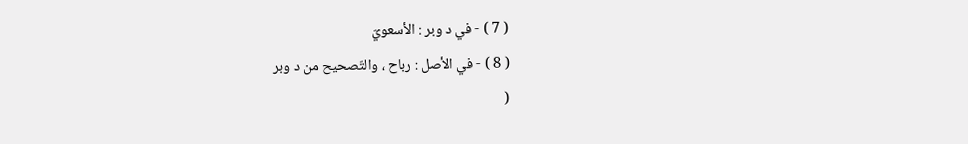( 7 ) - في د وبر : الأسعويّ
( 8 ) - في الأصل : رباح ، والتّصحيح من د وبر
(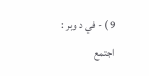9 ) - في د وبر : اجتمع